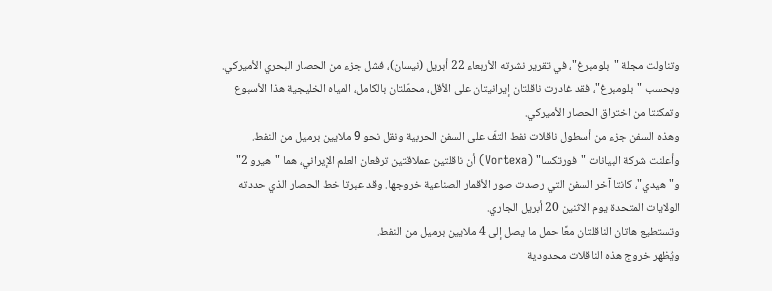وتناولت مجلة "بلومبرغ"، في تقرير نشرته الأربعاء 22 أبريل (نيسان)، فشل جزء من الحصار البحري الأميركي.
وبحسب "بلومبرغ"، فقد غادرت ناقلتان إيرانيتان على الأقل، محمّلتان بالكامل، المياه الخليجية هذا الأسبوع وتمكنتا من اختراق الحصار الأميركي.
وهذه السفن جزء من أسطول ناقلات نفط التفّ على السفن الحربية ونقل نحو 9 ملايين برميل من النفط.
وأعلنت شركة البيانات "فورتكسا" (Vortexa) أن ناقلتين عملاقتين ترفعان العلم الإيراني، هما "هيرو 2" و"هيدي"، كانتا آخر السفن التي رصدت صور الأقمار الصناعية خروجها. وقد عبرتا خط الحصار الذي حددته الولايات المتحدة يوم الاثنين 20 أبريل الجاري.
وتستطيع هاتان الناقلتان معًا حمل ما يصل إلى 4 ملايين برميل من النفط.
ويُظهر خروج هذه الناقلات محدودية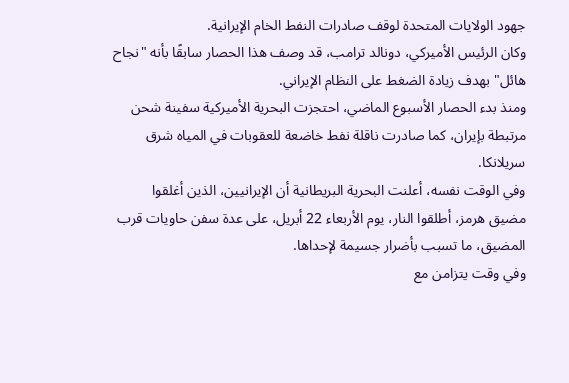جهود الولايات المتحدة لوقف صادرات النفط الخام الإيرانية.
وكان الرئيس الأميركي، دونالد ترامب، قد وصف هذا الحصار سابقًا بأنه "نجاح هائل" بهدف زيادة الضغط على النظام الإيراني.
ومنذ بدء الحصار الأسبوع الماضي، احتجزت البحرية الأميركية سفينة شحن مرتبطة بإيران، كما صادرت ناقلة نفط خاضعة للعقوبات في المياه شرق سريلانكا.
وفي الوقت نفسه، أعلنت البحرية البريطانية أن الإيرانيين، الذين أغلقوا مضيق هرمز، أطلقوا النار، يوم الأربعاء 22 أبريل، على عدة سفن حاويات قرب المضيق، ما تسبب بأضرار جسيمة لإحداها.
وفي وقت يتزامن مع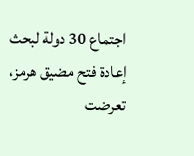اجتماع 30 دولة لبحث إعادة فتح مضيق هرمز، تعرضت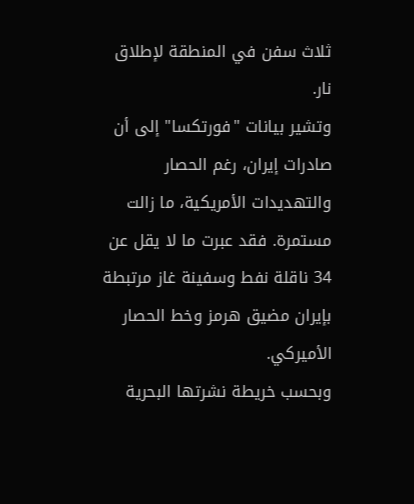ثلاث سفن في المنطقة لإطلاق نار.
وتشير بيانات "فورتكسا" إلى أن صادرات إيران، رغم الحصار والتهديدات الأمريكية، ما زالت مستمرة. فقد عبرت ما لا يقل عن 34 ناقلة نفط وسفينة غاز مرتبطة بإيران مضيق هرمز وخط الحصار الأميركي.
وبحسب خريطة نشرتها البحرية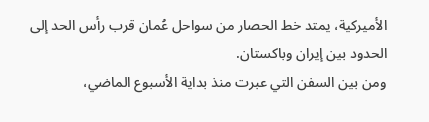الأميركية، يمتد خط الحصار من سواحل عُمان قرب رأس الحد إلى الحدود بين إيران وباكستان.
ومن بين السفن التي عبرت منذ بداية الأسبوع الماضي،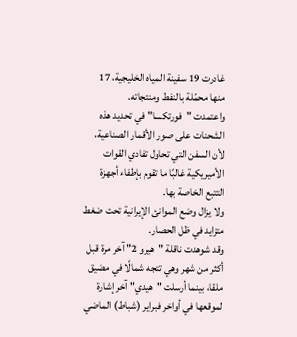غادرت 19 سفينة المياه الخليجية، 17 منها محمّلة بالنفط ومنتجاته.
واعتمدت "فورتكسا" في تحديد هذه الشحنات على صور الأقمار الصناعية، لأن السفن التي تحاول تفادي القوات الأميريكية غالبًا ما تقوم بإطفاء أجهزة التتبع الخاصة بها.
ولا يزال وضع الموانئ الإيرانية تحت ضغط متزايد في ظل الحصار.
وقد شوهدت ناقلة "هيرو 2" آخر مرة قبل أكثر من شهر وهي تتجه شمالًا في مضيق ملقا، بينما أرسلت "هيدي" آخر إشارة لموقعها في أواخر فبراير (شباط) الماضي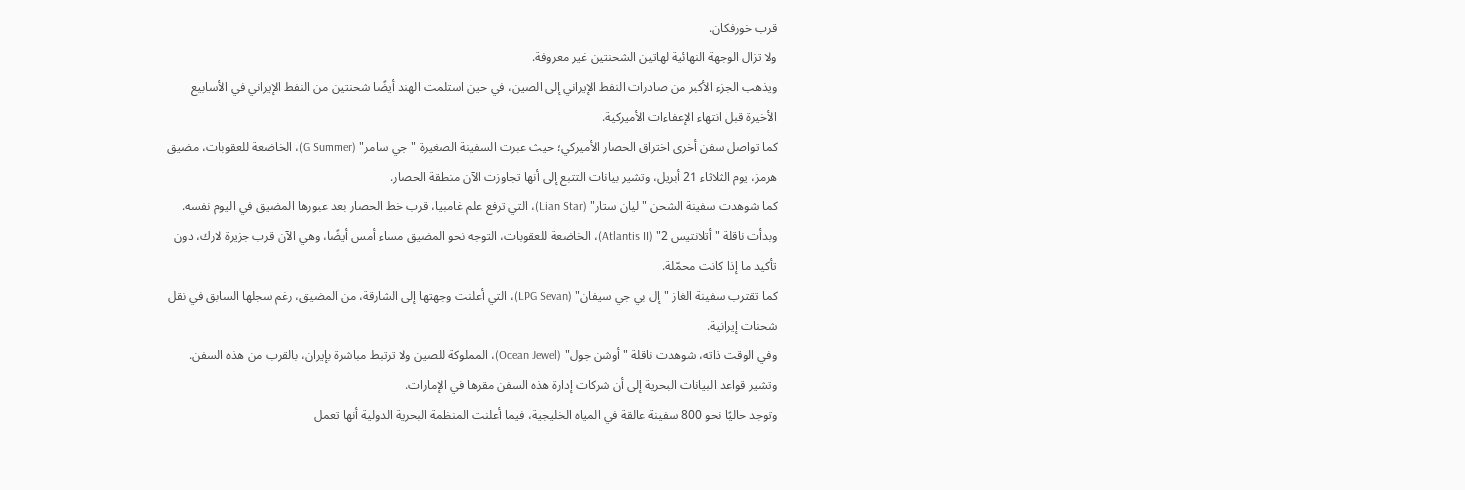قرب خورفكان.
ولا تزال الوجهة النهائية لهاتين الشحنتين غير معروفة.
ويذهب الجزء الأكبر من صادرات النفط الإيراني إلى الصين، في حين استلمت الهند أيضًا شحنتين من النفط الإيراني في الأسابيع الأخيرة قبل انتهاء الإعفاءات الأميركية.
كما تواصل سفن أخرى اختراق الحصار الأميركي؛ حيث عبرت السفينة الصغيرة "جي سامر" (G Summer)، الخاضعة للعقوبات، مضيق هرمز، يوم الثلاثاء 21 أبريل، وتشير بيانات التتبع إلى أنها تجاوزت الآن منطقة الحصار.
كما شوهدت سفينة الشحن "ليان ستار" (Lian Star)، التي ترفع علم غامبيا، قرب خط الحصار بعد عبورها المضيق في اليوم نفسه.
وبدأت ناقلة "أتلانتيس 2" (Atlantis II)، الخاضعة للعقوبات، التوجه نحو المضيق مساء أمس أيضًا، وهي الآن قرب جزيرة لارك، دون تأكيد ما إذا كانت محمّلة.
كما تقترب سفينة الغاز "إل بي جي سيفان" (LPG Sevan)، التي أعلنت وجهتها إلى الشارقة، من المضيق، رغم سجلها السابق في نقل شحنات إيرانية.
وفي الوقت ذاته، شوهدت ناقلة "أوشن جول" (Ocean Jewel)، المملوكة للصين ولا ترتبط مباشرة بإيران، بالقرب من هذه السفن.
وتشير قواعد البيانات البحرية إلى أن شركات إدارة هذه السفن مقرها في الإمارات.
وتوجد حاليًا نحو 800 سفينة عالقة في المياه الخليجية، فيما أعلنت المنظمة البحرية الدولية أنها تعمل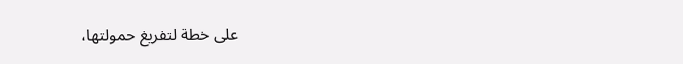على خطة لتفريغ حمولتها،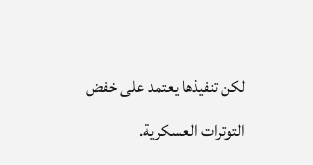لكن تنفيذها يعتمد على خفض التوترات العسكرية.